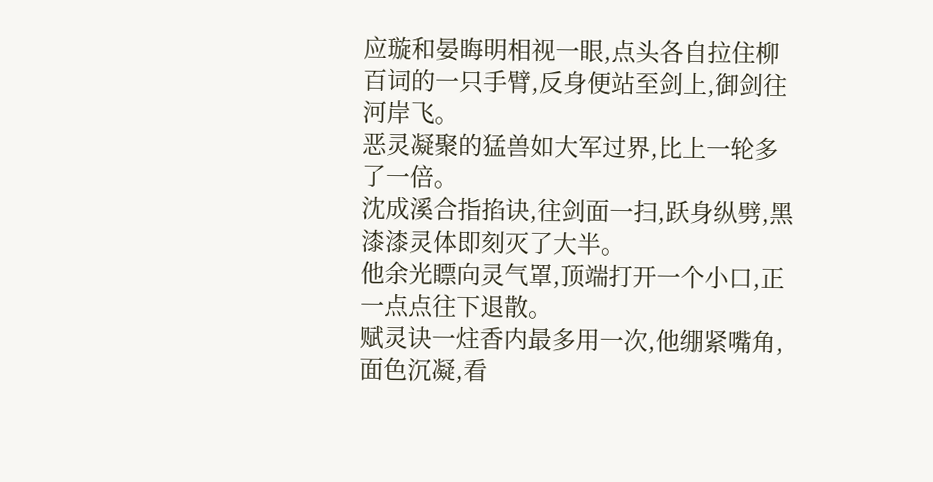应璇和晏晦明相视一眼,点头各自拉住柳百词的一只手臂,反身便站至剑上,御剑往河岸飞。
恶灵凝聚的猛兽如大军过界,比上一轮多了一倍。
沈成溪合指掐诀,往剑面一扫,跃身纵劈,黑漆漆灵体即刻灭了大半。
他余光瞟向灵气罩,顶端打开一个小口,正一点点往下退散。
赋灵诀一炷香内最多用一次,他绷紧嘴角,面色沉凝,看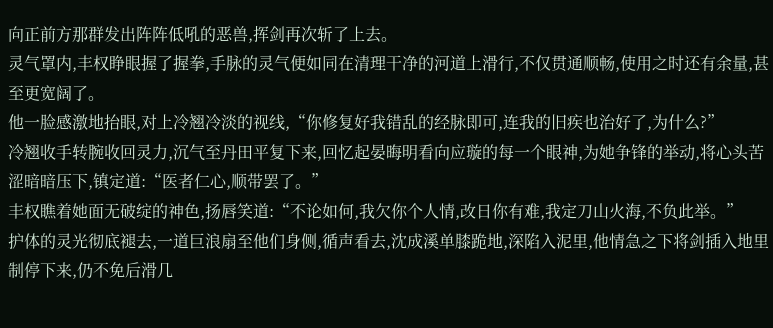向正前方那群发出阵阵低吼的恶兽,挥剑再次斩了上去。
灵气罩内,丰权睁眼握了握拳,手脉的灵气便如同在清理干净的河道上滑行,不仅贯通顺畅,使用之时还有余量,甚至更宽阔了。
他一脸感激地抬眼,对上冷翘冷淡的视线,“你修复好我错乱的经脉即可,连我的旧疾也治好了,为什么?”
冷翘收手转腕收回灵力,沉气至丹田平复下来,回忆起晏晦明看向应璇的每一个眼神,为她争锋的举动,将心头苦涩暗暗压下,镇定道:“医者仁心,顺带罢了。”
丰权瞧着她面无破绽的神色,扬唇笑道:“不论如何,我欠你个人情,改日你有难,我定刀山火海,不负此举。”
护体的灵光彻底褪去,一道巨浪扇至他们身侧,循声看去,沈成溪单膝跪地,深陷入泥里,他情急之下将剑插入地里制停下来,仍不免后滑几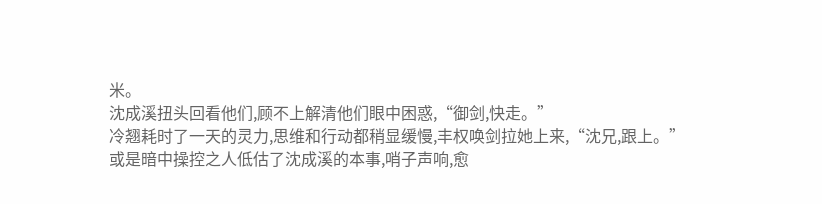米。
沈成溪扭头回看他们,顾不上解清他们眼中困惑,“御剑,快走。”
冷翘耗时了一天的灵力,思维和行动都稍显缓慢,丰权唤剑拉她上来,“沈兄,跟上。”
或是暗中操控之人低估了沈成溪的本事,哨子声响,愈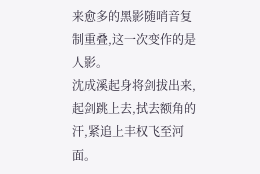来愈多的黑影随哨音复制重叠,这一次变作的是人影。
沈成溪起身将剑拔出来,起剑跳上去,拭去额角的汗,紧追上丰权飞至河面。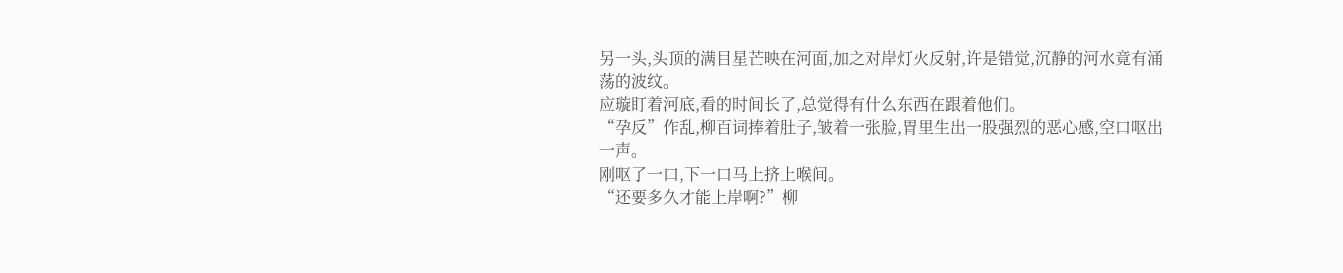另一头,头顶的满目星芒映在河面,加之对岸灯火反射,许是错觉,沉静的河水竟有涌荡的波纹。
应璇盯着河底,看的时间长了,总觉得有什么东西在跟着他们。
“孕反”作乱,柳百词捧着肚子,皱着一张脸,胃里生出一股强烈的恶心感,空口呕出一声。
刚呕了一口,下一口马上挤上喉间。
“还要多久才能上岸啊?”柳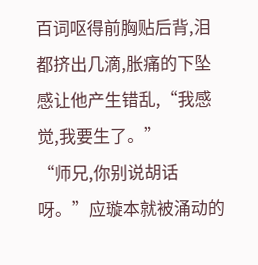百词呕得前胸贴后背,泪都挤出几滴,胀痛的下坠感让他产生错乱,“我感觉,我要生了。”
“师兄,你别说胡话呀。”应璇本就被涌动的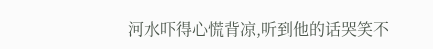河水吓得心慌背凉,听到他的话哭笑不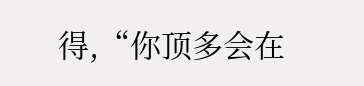得,“你顶多会在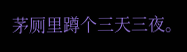茅厕里蹲个三天三夜。